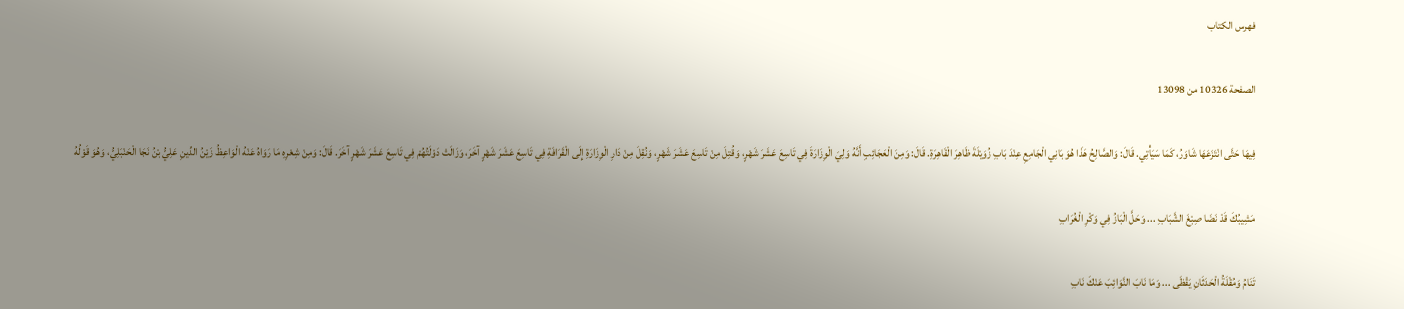فهرس الكتاب

الصفحة 10326 من 13098

فِيهَا حَتَّى انْتَزَعَهَا شَاوَرُ، كَمَا سَيَأْتِي. قَالَ: وَالصَّالِحُ هَذَا هُوَ بَانِي الْجَامِعِ عِنْدَ بَابِ زُوَيْلَةَ ظَاهِرَ الْقَاهِرَةِ. قَالَ: وَمِنَ الْعَجَائِبِ أَنَّهُ وَلِيَ الْوِزَارَةَ فِي تَاسِعَ عَشَرَ شَهْرٍ، وَقُتِلَ مِنْ تَاسِعَ عَشَرَ شَهْرٍ، وَنُقِلَ مِنْ دَارِ الْوِزَارَةِ إِلَى الْقَرَافَةِ فِي تَاسِعَ عَشَرَ شَهْرٍ آخَرَ، وَزَالَتْ دَوْلَتُهُمْ فِي تَاسِعَ عَشَرَ شَهْرٍ آخَرَ. قَالَ: وَمِنْ شِعْرِهِ مَا رَوَاهُ عَنْهُ الْوَاعِظُ زَيْنُ الدِّينِ عَلِيُّ بْنُ نَجَا الْحَنْبَلِيُّ، وَهُوَ قَوْلُهُ

مَشِيبُكَ قَدْ نَضَا صِبْغَ الشَّبَابِ ... وَحَلَّ الْبَازُ فِي وَكْرِ الْغُرَابِ

تَنَامُ وَمُقْلَةُ الْحَدَثَانِ يَقْظَى ... وَمَا نَابَ النَّوَائِبَ عَنْكَ نَابِ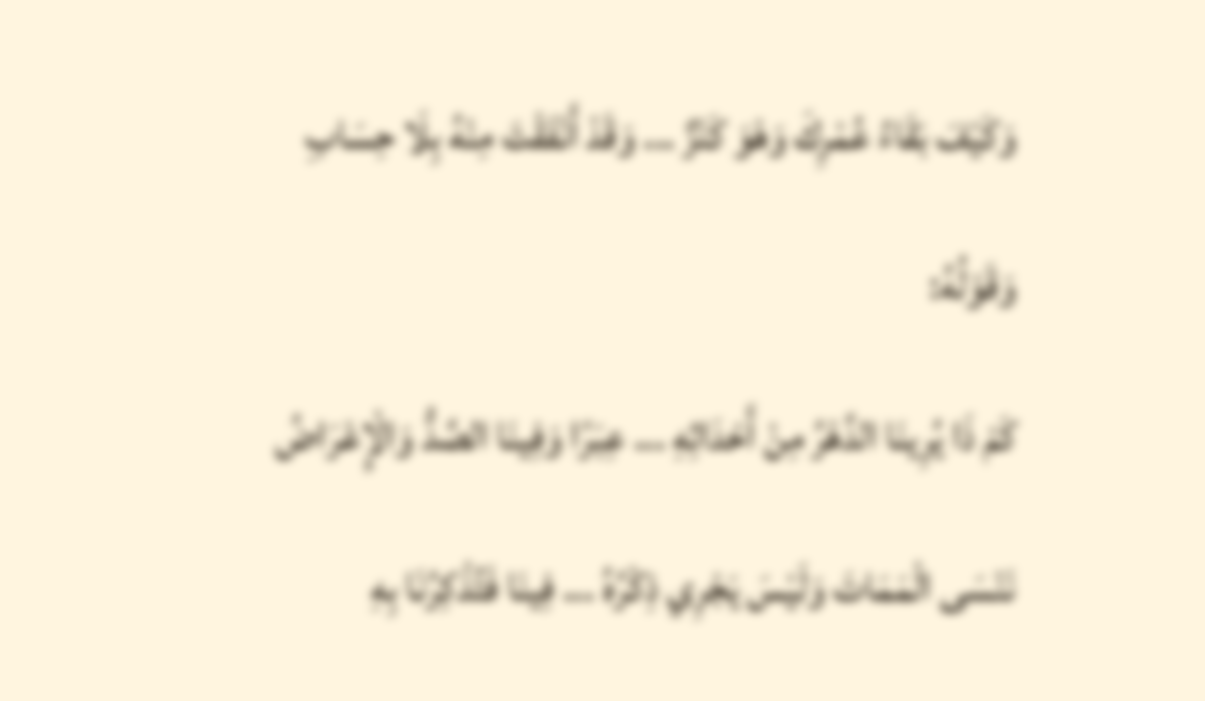وَكَيْفَ بَقَاءُ عُمْرِكَ وَهْوَ كَنْزٌ ... وَقَدْ أَنْفَقْتَ مِنْهُ بِلَا حِسَابِ

وَقَوْلُهُ:

كَمْ ذَا يُرِينَا الدَّهْرُ مِنْ أَحْدَاثِهِ ... عِبَرًا وَفِينَا الصَّدُّ وَالْإِعْرَاضُ

نَنْسَى الْمَمَاتَ وَلَيْسَ يَجْرِي ذِكْرُهُ ... فِينَا فَتُذْكِرُنَا بِهِ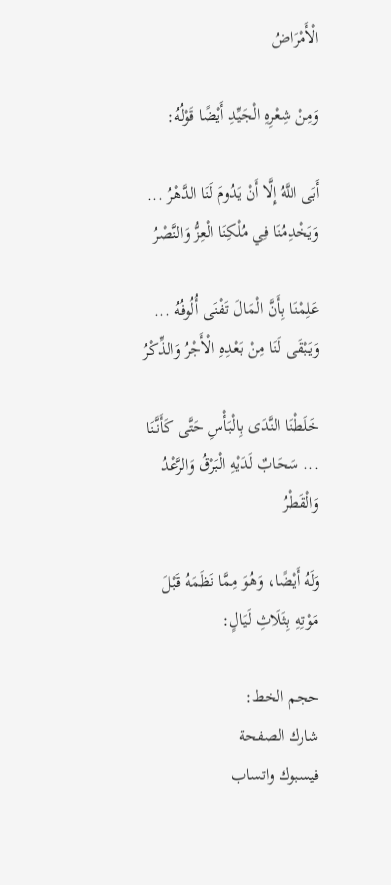الْأَمْرَاضُ

وَمِنْ شِعْرِهِ الْجَيِّدِ أَيْضًا قَوْلُهُ:

أَبَى اللَّهُ إِلَّا أَنْ يَدُومَ لَنَا الدَّهْرُ ... وَيَخْدِمُنَا فِي مُلْكِنَا الْعِزُّ وَالنَّصْرُ

عَلِمْنَا بِأَنَّ الْمَالَ تَفْنَى أُلُوفُهُ ... وَيَبْقَى لَنَا مِنْ بَعْدِهِ الْأَجْرُ وَالذِّكْرُ

خَلَطْنَا النَّدَى بِالْبَأْسِ حَتَّى كَأَنَّنَا ... سَحَابٌ لَدَيْهِ الْبَرْقُ وَالرَّعْدُ وَالْقَطْرُ

وَلَهُ أَيْضًا، وَهُوَ مِمَّا نَظَمَهُ قَبْلَ مَوْتِهِ بِثَلَاثِ لَيَالٍ:

حجم الخط:
شارك الصفحة
فيسبوك واتساب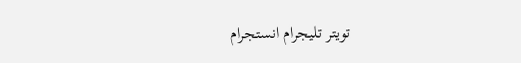تويتر تليجرام انستجرام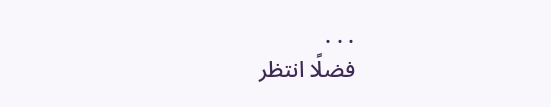. . .
فضلًا انتظر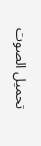تحميل الصوت